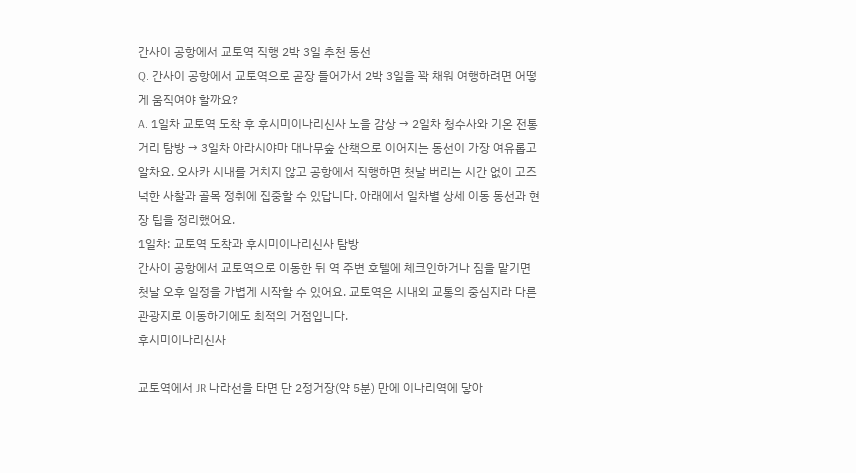간사이 공항에서 교토역 직행 2박 3일 추천 동선
Q. 간사이 공항에서 교토역으로 곧장 들어가서 2박 3일을 꽉 채워 여행하려면 어떻게 움직여야 할까요?
A. 1일차 교토역 도착 후 후시미이나리신사 노을 감상 → 2일차 청수사와 기온 전통 거리 탐방 → 3일차 아라시야마 대나무숲 산책으로 이어지는 동선이 가장 여유롭고 알차요. 오사카 시내를 거치지 않고 공항에서 직행하면 첫날 버리는 시간 없이 고즈넉한 사찰과 골목 정취에 집중할 수 있답니다. 아래에서 일차별 상세 이동 동선과 현장 팁을 정리했어요.
1일차: 교토역 도착과 후시미이나리신사 탐방
간사이 공항에서 교토역으로 이동한 뒤 역 주변 호텔에 체크인하거나 짐을 맡기면 첫날 오후 일정을 가볍게 시작할 수 있어요. 교토역은 시내외 교통의 중심지라 다른 관광지로 이동하기에도 최적의 거점입니다.
후시미이나리신사

교토역에서 JR 나라선을 타면 단 2정거장(약 5분) 만에 이나리역에 닿아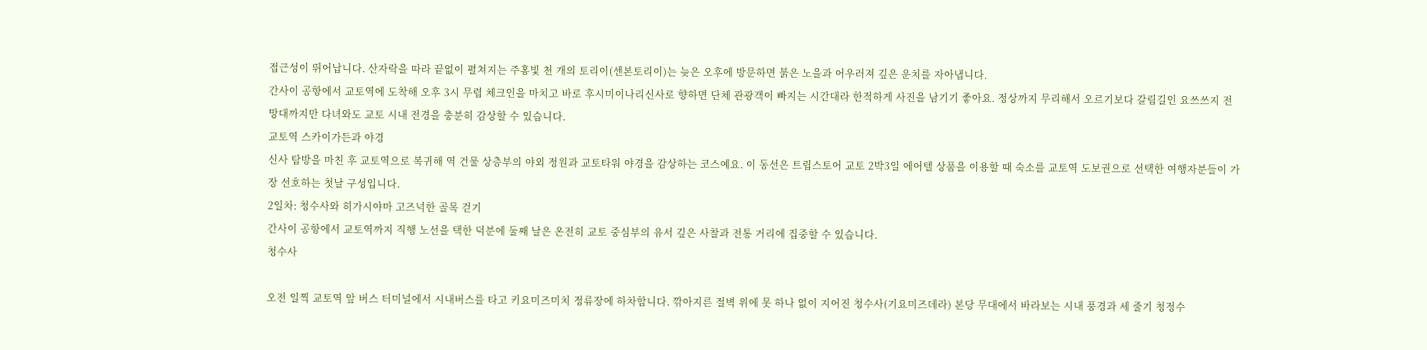접근성이 뛰어납니다. 산자락을 따라 끝없이 펼쳐지는 주홍빛 천 개의 토리이(센본토리이)는 늦은 오후에 방문하면 붉은 노을과 어우러져 깊은 운치를 자아냅니다.
간사이 공항에서 교토역에 도착해 오후 3시 무렵 체크인을 마치고 바로 후시미이나리신사로 향하면 단체 관광객이 빠지는 시간대라 한적하게 사진을 남기기 좋아요. 정상까지 무리해서 오르기보다 갈림길인 요쓰쓰지 전망대까지만 다녀와도 교토 시내 전경을 충분히 감상할 수 있습니다.
교토역 스카이가든과 야경
신사 탐방을 마친 후 교토역으로 복귀해 역 건물 상층부의 야외 정원과 교토타워 야경을 감상하는 코스예요. 이 동선은 트립스토어 교토 2박3일 에어텔 상품을 이용할 때 숙소를 교토역 도보권으로 선택한 여행자분들이 가장 선호하는 첫날 구성입니다.
2일차: 청수사와 히가시야마 고즈넉한 골목 걷기
간사이 공항에서 교토역까지 직행 노선을 택한 덕분에 둘째 날은 온전히 교토 중심부의 유서 깊은 사찰과 전통 거리에 집중할 수 있습니다.
청수사

오전 일찍 교토역 앞 버스 터미널에서 시내버스를 타고 키요미즈미치 정류장에 하차합니다. 깎아지른 절벽 위에 못 하나 없이 지어진 청수사(기요미즈데라) 본당 무대에서 바라보는 시내 풍경과 세 줄기 청정수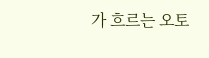가 흐르는 오토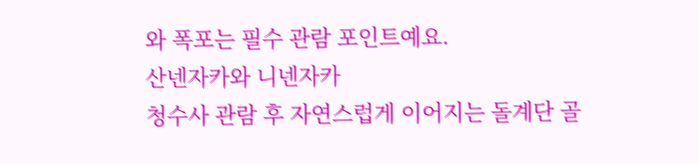와 폭포는 필수 관람 포인트예요.
산넨자카와 니넨자카
청수사 관람 후 자연스럽게 이어지는 돌계단 골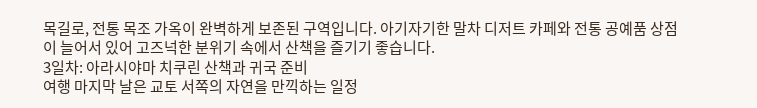목길로, 전통 목조 가옥이 완벽하게 보존된 구역입니다. 아기자기한 말차 디저트 카페와 전통 공예품 상점이 늘어서 있어 고즈넉한 분위기 속에서 산책을 즐기기 좋습니다.
3일차: 아라시야마 치쿠린 산책과 귀국 준비
여행 마지막 날은 교토 서쪽의 자연을 만끽하는 일정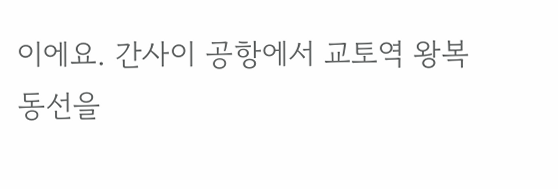이에요. 간사이 공항에서 교토역 왕복 동선을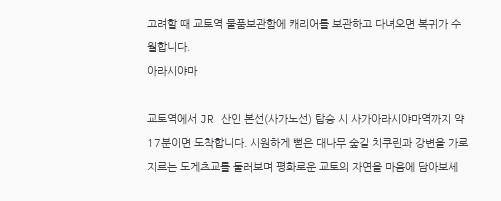고려할 때 교토역 물품보관함에 캐리어를 보관하고 다녀오면 복귀가 수월합니다.
아라시야마

교토역에서 JR 산인 본선(사가노선) 탑승 시 사가아라시야마역까지 약 17분이면 도착합니다. 시원하게 뻗은 대나무 숲길 치쿠린과 강변을 가로지르는 도게츠교를 둘러보며 평화로운 교토의 자연을 마음에 담아보세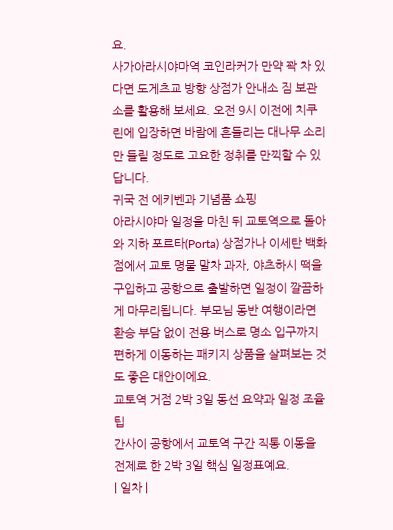요.
사가아라시야마역 코인라커가 만약 꽉 차 있다면 도게츠교 방향 상점가 안내소 짐 보관소를 활용해 보세요. 오전 9시 이전에 치쿠린에 입장하면 바람에 흔들리는 대나무 소리만 들릴 정도로 고요한 정취를 만끽할 수 있답니다.
귀국 전 에키벤과 기념품 쇼핑
아라시야마 일정을 마친 뒤 교토역으로 돌아와 지하 포르타(Porta) 상점가나 이세탄 백화점에서 교토 명물 말차 과자, 야츠하시 떡을 구입하고 공항으로 출발하면 일정이 깔끔하게 마무리됩니다. 부모님 동반 여행이라면 환승 부담 없이 전용 버스로 명소 입구까지 편하게 이동하는 패키지 상품을 살펴보는 것도 좋은 대안이에요.
교토역 거점 2박 3일 동선 요약과 일정 조율 팁
간사이 공항에서 교토역 구간 직통 이동을 전제로 한 2박 3일 핵심 일정표예요.
| 일차 |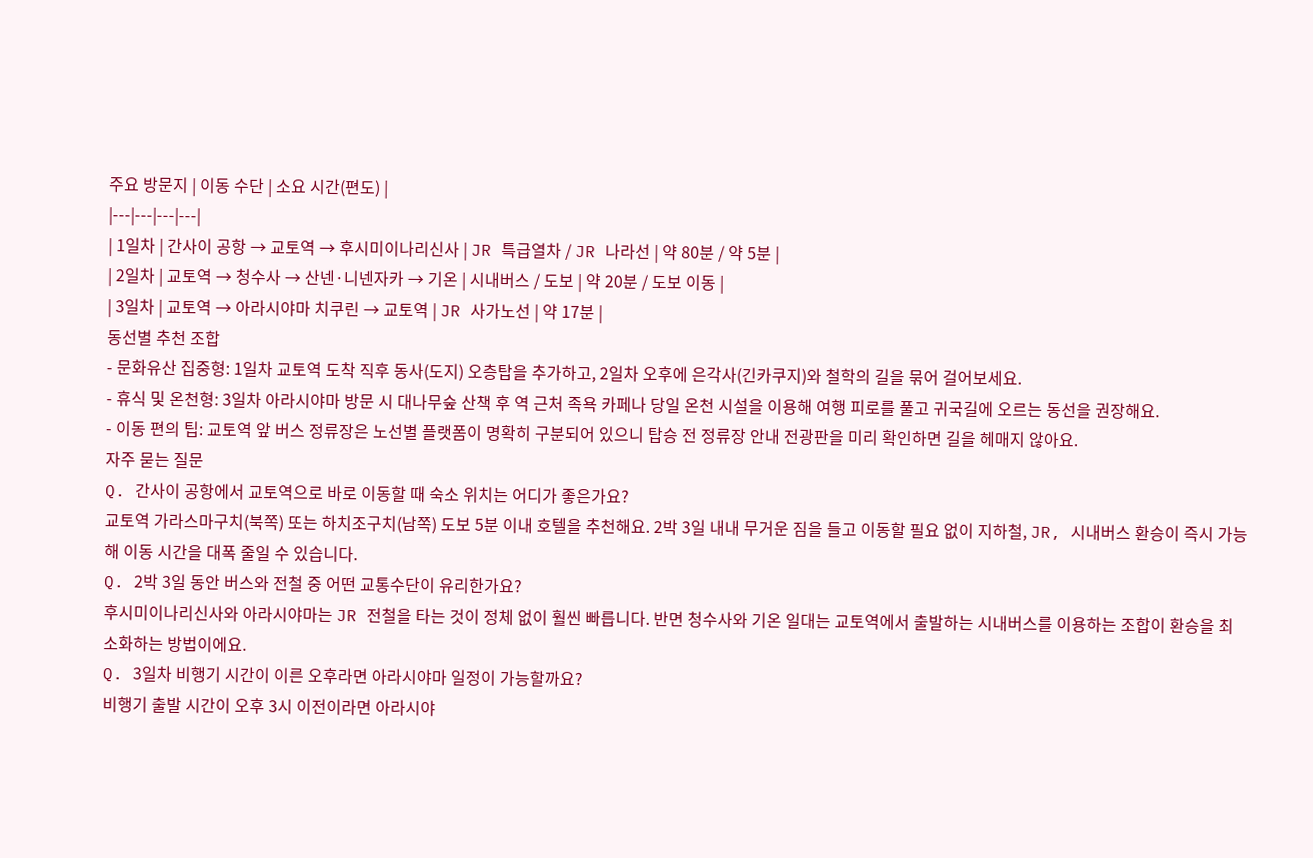주요 방문지 | 이동 수단 | 소요 시간(편도) |
|---|---|---|---|
| 1일차 | 간사이 공항 → 교토역 → 후시미이나리신사 | JR 특급열차 / JR 나라선 | 약 80분 / 약 5분 |
| 2일차 | 교토역 → 청수사 → 산넨·니넨자카 → 기온 | 시내버스 / 도보 | 약 20분 / 도보 이동 |
| 3일차 | 교토역 → 아라시야마 치쿠린 → 교토역 | JR 사가노선 | 약 17분 |
동선별 추천 조합
- 문화유산 집중형: 1일차 교토역 도착 직후 동사(도지) 오층탑을 추가하고, 2일차 오후에 은각사(긴카쿠지)와 철학의 길을 묶어 걸어보세요.
- 휴식 및 온천형: 3일차 아라시야마 방문 시 대나무숲 산책 후 역 근처 족욕 카페나 당일 온천 시설을 이용해 여행 피로를 풀고 귀국길에 오르는 동선을 권장해요.
- 이동 편의 팁: 교토역 앞 버스 정류장은 노선별 플랫폼이 명확히 구분되어 있으니 탑승 전 정류장 안내 전광판을 미리 확인하면 길을 헤매지 않아요.
자주 묻는 질문
Q. 간사이 공항에서 교토역으로 바로 이동할 때 숙소 위치는 어디가 좋은가요?
교토역 가라스마구치(북쪽) 또는 하치조구치(남쪽) 도보 5분 이내 호텔을 추천해요. 2박 3일 내내 무거운 짐을 들고 이동할 필요 없이 지하철, JR, 시내버스 환승이 즉시 가능해 이동 시간을 대폭 줄일 수 있습니다.
Q. 2박 3일 동안 버스와 전철 중 어떤 교통수단이 유리한가요?
후시미이나리신사와 아라시야마는 JR 전철을 타는 것이 정체 없이 훨씬 빠릅니다. 반면 청수사와 기온 일대는 교토역에서 출발하는 시내버스를 이용하는 조합이 환승을 최소화하는 방법이에요.
Q. 3일차 비행기 시간이 이른 오후라면 아라시야마 일정이 가능할까요?
비행기 출발 시간이 오후 3시 이전이라면 아라시야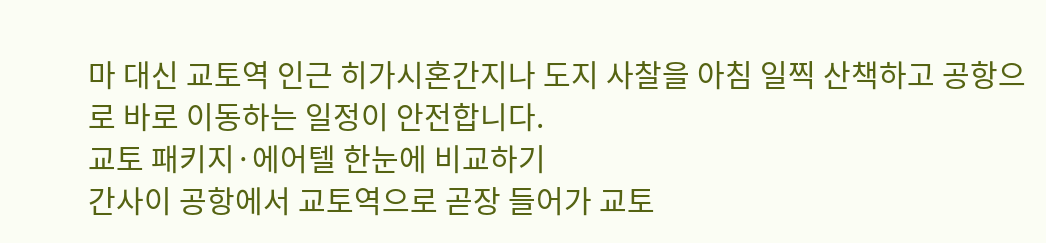마 대신 교토역 인근 히가시혼간지나 도지 사찰을 아침 일찍 산책하고 공항으로 바로 이동하는 일정이 안전합니다.
교토 패키지·에어텔 한눈에 비교하기
간사이 공항에서 교토역으로 곧장 들어가 교토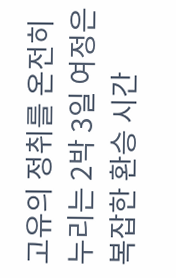고유의 정취를 온전히 누리는 2박 3일 여정은 복잡한 환승 시간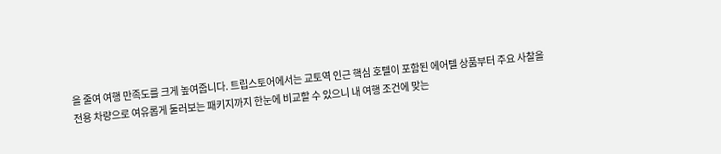을 줄여 여행 만족도를 크게 높여줍니다. 트립스토어에서는 교토역 인근 핵심 호텔이 포함된 에어텔 상품부터 주요 사찰을 전용 차량으로 여유롭게 둘러보는 패키지까지 한눈에 비교할 수 있으니 내 여행 조건에 맞는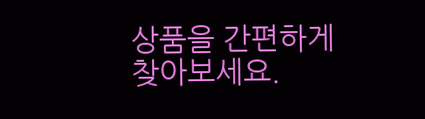상품을 간편하게 찾아보세요.